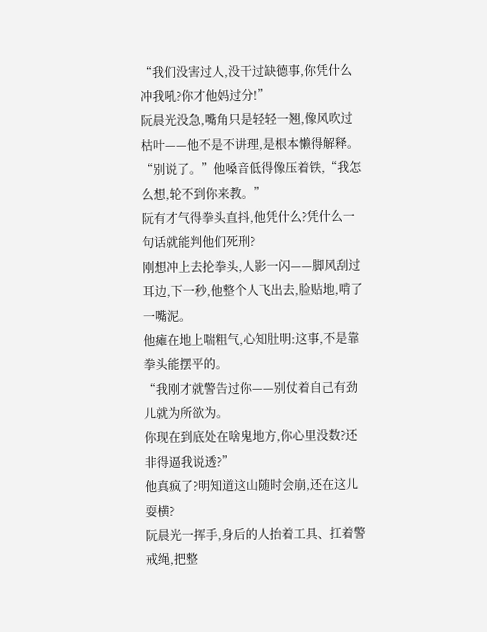“我们没害过人,没干过缺德事,你凭什么冲我吼?你才他妈过分!”
阮晨光没急,嘴角只是轻轻一翘,像风吹过枯叶——他不是不讲理,是根本懒得解释。
“别说了。”他嗓音低得像压着铁,“我怎么想,轮不到你来教。”
阮有才气得拳头直抖,他凭什么?凭什么一句话就能判他们死刑?
刚想冲上去抡拳头,人影一闪——脚风刮过耳边,下一秒,他整个人飞出去,脸贴地,啃了一嘴泥。
他瘫在地上喘粗气,心知肚明:这事,不是靠拳头能摆平的。
“我刚才就警告过你——别仗着自己有劲儿就为所欲为。
你现在到底处在啥鬼地方,你心里没数?还非得逼我说透?”
他真疯了?明知道这山随时会崩,还在这儿耍横?
阮晨光一挥手,身后的人抬着工具、扛着警戒绳,把整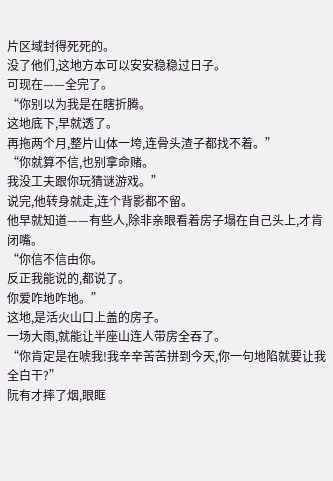片区域封得死死的。
没了他们,这地方本可以安安稳稳过日子。
可现在——全完了。
“你别以为我是在瞎折腾。
这地底下,早就透了。
再拖两个月,整片山体一垮,连骨头渣子都找不着。”
“你就算不信,也别拿命赌。
我没工夫跟你玩猜谜游戏。”
说完,他转身就走,连个背影都不留。
他早就知道——有些人,除非亲眼看着房子塌在自己头上,才肯闭嘴。
“你信不信由你。
反正我能说的,都说了。
你爱咋地咋地。”
这地,是活火山口上盖的房子。
一场大雨,就能让半座山连人带房全吞了。
“你肯定是在唬我!我辛辛苦苦拼到今天,你一句地陷就要让我全白干?”
阮有才摔了烟,眼眶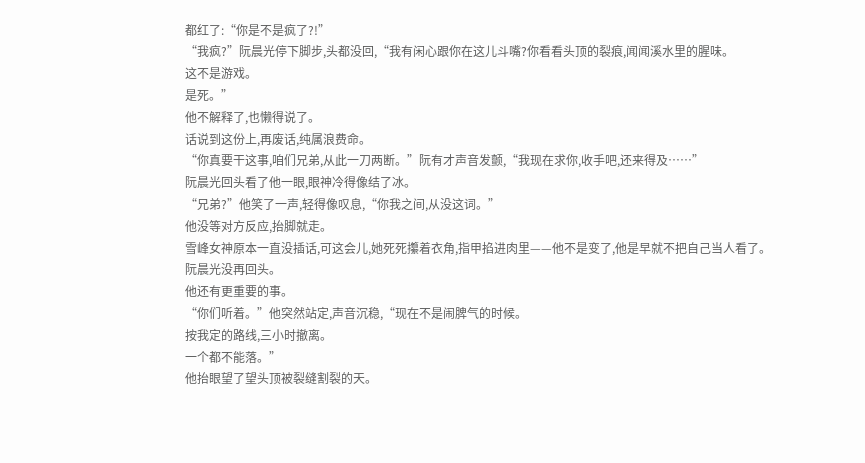都红了:“你是不是疯了?!”
“我疯?”阮晨光停下脚步,头都没回,“我有闲心跟你在这儿斗嘴?你看看头顶的裂痕,闻闻溪水里的腥味。
这不是游戏。
是死。”
他不解释了,也懒得说了。
话说到这份上,再废话,纯属浪费命。
“你真要干这事,咱们兄弟,从此一刀两断。”阮有才声音发颤,“我现在求你,收手吧,还来得及……”
阮晨光回头看了他一眼,眼神冷得像结了冰。
“兄弟?”他笑了一声,轻得像叹息,“你我之间,从没这词。”
他没等对方反应,抬脚就走。
雪峰女神原本一直没插话,可这会儿,她死死攥着衣角,指甲掐进肉里——他不是变了,他是早就不把自己当人看了。
阮晨光没再回头。
他还有更重要的事。
“你们听着。”他突然站定,声音沉稳,“现在不是闹脾气的时候。
按我定的路线,三小时撤离。
一个都不能落。”
他抬眼望了望头顶被裂缝割裂的天。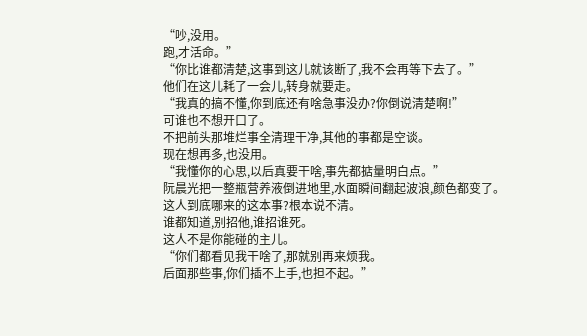“吵,没用。
跑,才活命。”
“你比谁都清楚,这事到这儿就该断了,我不会再等下去了。”
他们在这儿耗了一会儿,转身就要走。
“我真的搞不懂,你到底还有啥急事没办?你倒说清楚啊!”
可谁也不想开口了。
不把前头那堆烂事全清理干净,其他的事都是空谈。
现在想再多,也没用。
“我懂你的心思,以后真要干啥,事先都掂量明白点。”
阮晨光把一整瓶营养液倒进地里,水面瞬间翻起波浪,颜色都变了。
这人到底哪来的这本事?根本说不清。
谁都知道,别招他,谁招谁死。
这人不是你能碰的主儿。
“你们都看见我干啥了,那就别再来烦我。
后面那些事,你们插不上手,也担不起。”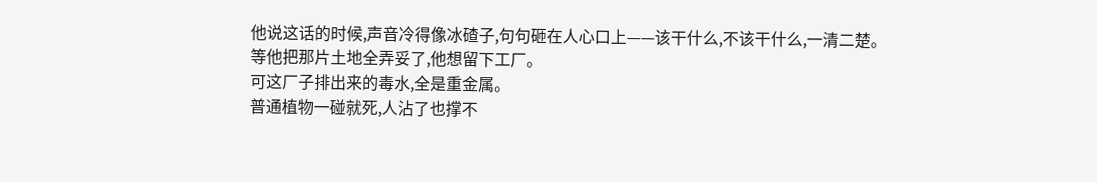他说这话的时候,声音冷得像冰碴子,句句砸在人心口上——该干什么,不该干什么,一清二楚。
等他把那片土地全弄妥了,他想留下工厂。
可这厂子排出来的毒水,全是重金属。
普通植物一碰就死,人沾了也撑不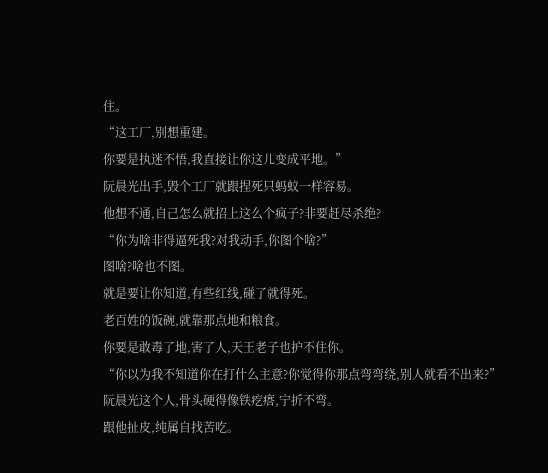住。
“这工厂,别想重建。
你要是执迷不悟,我直接让你这儿变成平地。”
阮晨光出手,毁个工厂就跟捏死只蚂蚁一样容易。
他想不通,自己怎么就招上这么个疯子?非要赶尽杀绝?
“你为啥非得逼死我?对我动手,你图个啥?”
图啥?啥也不图。
就是要让你知道,有些红线,碰了就得死。
老百姓的饭碗,就靠那点地和粮食。
你要是敢毒了地,害了人,天王老子也护不住你。
“你以为我不知道你在打什么主意?你觉得你那点弯弯绕,别人就看不出来?”
阮晨光这个人,骨头硬得像铁疙瘩,宁折不弯。
跟他扯皮,纯属自找苦吃。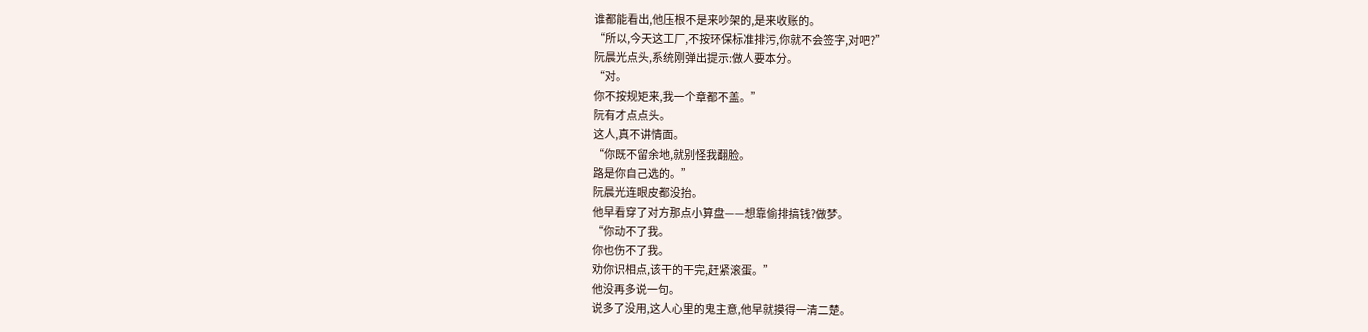谁都能看出,他压根不是来吵架的,是来收账的。
“所以,今天这工厂,不按环保标准排污,你就不会签字,对吧?”
阮晨光点头,系统刚弹出提示:做人要本分。
“对。
你不按规矩来,我一个章都不盖。”
阮有才点点头。
这人,真不讲情面。
“你既不留余地,就别怪我翻脸。
路是你自己选的。”
阮晨光连眼皮都没抬。
他早看穿了对方那点小算盘——想靠偷排搞钱?做梦。
“你动不了我。
你也伤不了我。
劝你识相点,该干的干完,赶紧滚蛋。”
他没再多说一句。
说多了没用,这人心里的鬼主意,他早就摸得一清二楚。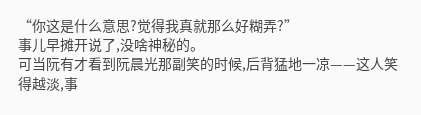“你这是什么意思?觉得我真就那么好糊弄?”
事儿早摊开说了,没啥神秘的。
可当阮有才看到阮晨光那副笑的时候,后背猛地一凉——这人笑得越淡,事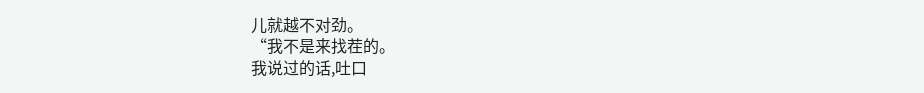儿就越不对劲。
“我不是来找茬的。
我说过的话,吐口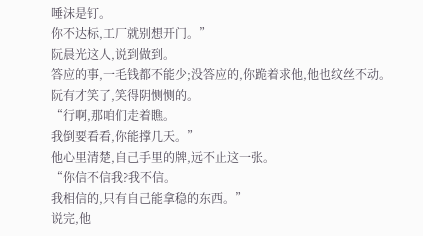唾沫是钉。
你不达标,工厂就别想开门。”
阮晨光这人,说到做到。
答应的事,一毛钱都不能少;没答应的,你跪着求他,他也纹丝不动。
阮有才笑了,笑得阴恻恻的。
“行啊,那咱们走着瞧。
我倒要看看,你能撑几天。”
他心里清楚,自己手里的牌,远不止这一张。
“你信不信我?我不信。
我相信的,只有自己能拿稳的东西。”
说完,他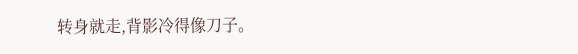转身就走,背影冷得像刀子。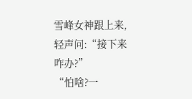雪峰女神跟上来,轻声问:“接下来咋办?”
“怕啥?一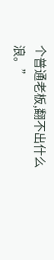个普通老板,翻不出什么浪。”